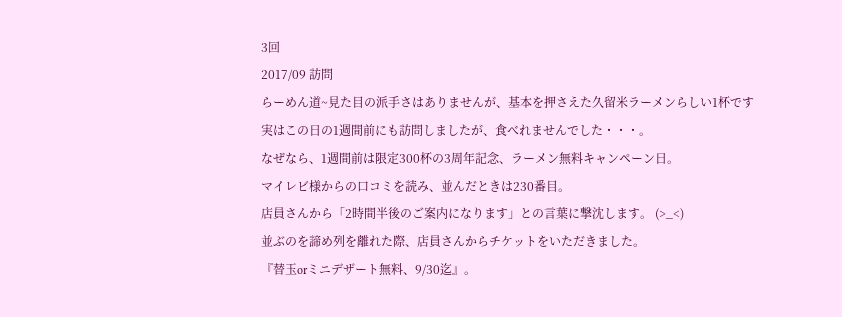3回
2017/09 訪問
らーめん道~見た目の派手さはありませんが、基本を押さえた久留米ラーメンらしい1杯です
実はこの日の1週間前にも訪問しましたが、食べれませんでした・・・。
なぜなら、1週間前は限定300杯の3周年記念、ラーメン無料キャンペーン日。
マイレビ様からの口コミを読み、並んだときは230番目。
店員さんから「2時間半後のご案内になります」との言葉に撃沈します。 (>_<)
並ぶのを諦め列を離れた際、店員さんからチケットをいただきました。
『替玉orミニデザート無料、9/30迄』。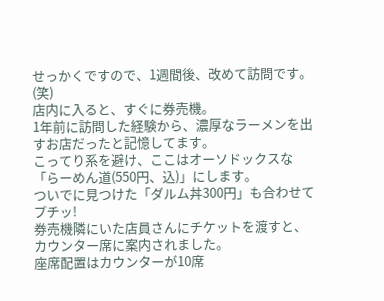せっかくですので、1週間後、改めて訪問です。 (笑)
店内に入ると、すぐに券売機。
1年前に訪問した経験から、濃厚なラーメンを出すお店だったと記憶してます。
こってり系を避け、ここはオーソドックスな「らーめん道(550円、込)」にします。
ついでに見つけた「ダルム丼300円」も合わせてプチッ!
券売機隣にいた店員さんにチケットを渡すと、カウンター席に案内されました。
座席配置はカウンターが10席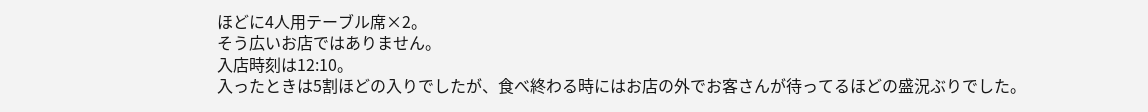ほどに4人用テーブル席×2。
そう広いお店ではありません。
入店時刻は12:10。
入ったときは5割ほどの入りでしたが、食べ終わる時にはお店の外でお客さんが待ってるほどの盛況ぶりでした。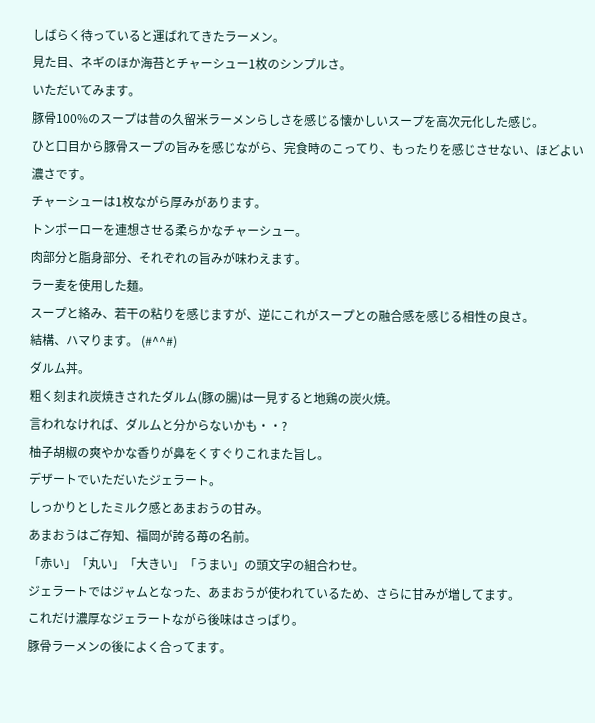しばらく待っていると運ばれてきたラーメン。
見た目、ネギのほか海苔とチャーシュー1枚のシンプルさ。
いただいてみます。
豚骨100%のスープは昔の久留米ラーメンらしさを感じる懐かしいスープを高次元化した感じ。
ひと口目から豚骨スープの旨みを感じながら、完食時のこってり、もったりを感じさせない、ほどよい濃さです。
チャーシューは1枚ながら厚みがあります。
トンポーローを連想させる柔らかなチャーシュー。
肉部分と脂身部分、それぞれの旨みが味わえます。
ラー麦を使用した麺。
スープと絡み、若干の粘りを感じますが、逆にこれがスープとの融合感を感じる相性の良さ。
結構、ハマります。 (#^^#)
ダルム丼。
粗く刻まれ炭焼きされたダルム(豚の腸)は一見すると地鶏の炭火焼。
言われなければ、ダルムと分からないかも・・?
柚子胡椒の爽やかな香りが鼻をくすぐりこれまた旨し。
デザートでいただいたジェラート。
しっかりとしたミルク感とあまおうの甘み。
あまおうはご存知、福岡が誇る苺の名前。
「赤い」「丸い」「大きい」「うまい」の頭文字の組合わせ。
ジェラートではジャムとなった、あまおうが使われているため、さらに甘みが増してます。
これだけ濃厚なジェラートながら後味はさっぱり。
豚骨ラーメンの後によく合ってます。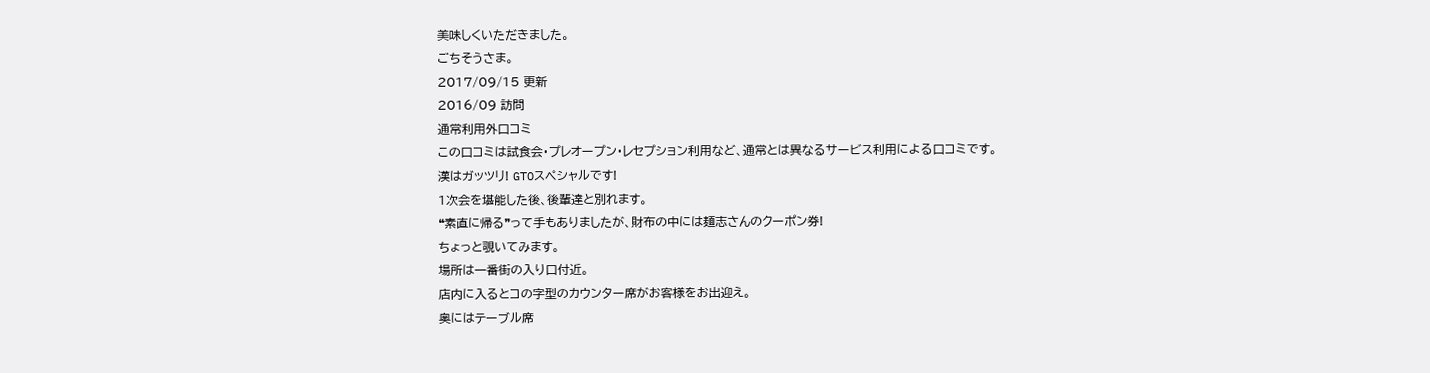美味しくいただきました。
ごちそうさま。
2017/09/15 更新
2016/09 訪問
通常利用外口コミ
この口コミは試食会・プレオープン・レセプション利用など、通常とは異なるサービス利用による口コミです。
漢はガッツリ! GTOスペシャルです!
1次会を堪能した後、後輩達と別れます。
❝素直に帰る❞って手もありましたが、財布の中には麺志さんのクーポン券!
ちょっと覗いてみます。
場所は一番街の入り口付近。
店内に入るとコの字型のカウンター席がお客様をお出迎え。
奥にはテーブル席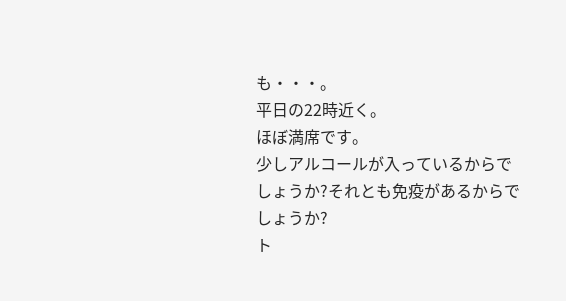も・・・。
平日の22時近く。
ほぼ満席です。
少しアルコールが入っているからでしょうか?それとも免疫があるからでしょうか?
ト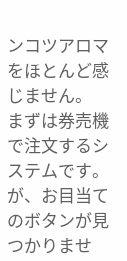ンコツアロマをほとんど感じません。
まずは券売機で注文するシステムです。
が、お目当てのボタンが見つかりませ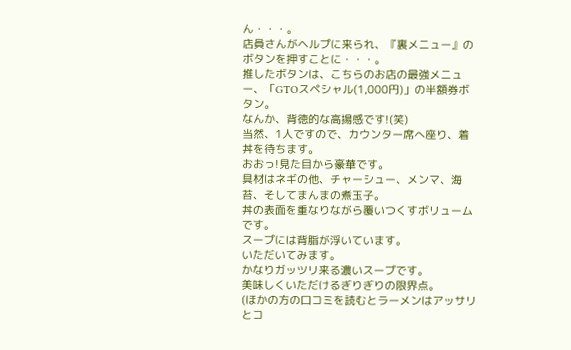ん・・・。
店員さんがヘルプに来られ、『裏メニュー』のボタンを押すことに・・・。
推したボタンは、こちらのお店の最強メニュー、「GTOスペシャル(1,000円)」の半額券ボタン。
なんか、背徳的な高揚感です!(笑)
当然、1人ですので、カウンター席へ座り、着丼を待ちます。
おおっ!見た目から豪華です。
具材はネギの他、チャーシュー、メンマ、海苔、そしてまんまの煮玉子。
丼の表面を重なりながら覆いつくすボリュームです。
スープには背脂が浮いています。
いただいてみます。
かなりガッツリ来る濃いスープです。
美味しくいただけるぎりぎりの限界点。
(ほかの方の口コミを読むとラーメンはアッサリとコ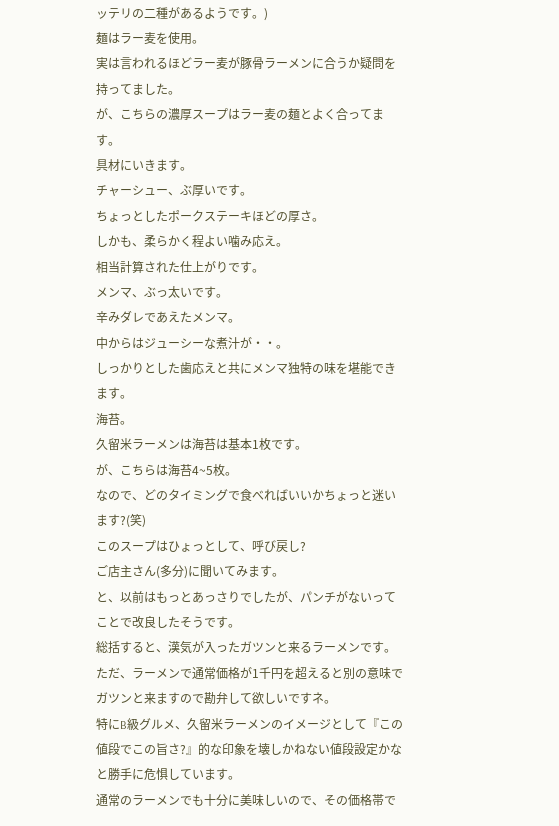ッテリの二種があるようです。)
麺はラー麦を使用。
実は言われるほどラー麦が豚骨ラーメンに合うか疑問を持ってました。
が、こちらの濃厚スープはラー麦の麺とよく合ってます。
具材にいきます。
チャーシュー、ぶ厚いです。
ちょっとしたポークステーキほどの厚さ。
しかも、柔らかく程よい噛み応え。
相当計算された仕上がりです。
メンマ、ぶっ太いです。
辛みダレであえたメンマ。
中からはジューシーな煮汁が・・。
しっかりとした歯応えと共にメンマ独特の味を堪能できます。
海苔。
久留米ラーメンは海苔は基本1枚です。
が、こちらは海苔4~5枚。
なので、どのタイミングで食べればいいかちょっと迷います?(笑)
このスープはひょっとして、呼び戻し?
ご店主さん(多分)に聞いてみます。
と、以前はもっとあっさりでしたが、パンチがないってことで改良したそうです。
総括すると、漢気が入ったガツンと来るラーメンです。
ただ、ラーメンで通常価格が1千円を超えると別の意味でガツンと来ますので勘弁して欲しいですネ。
特にB級グルメ、久留米ラーメンのイメージとして『この値段でこの旨さ?』的な印象を壊しかねない値段設定かなと勝手に危惧しています。
通常のラーメンでも十分に美味しいので、その価格帯で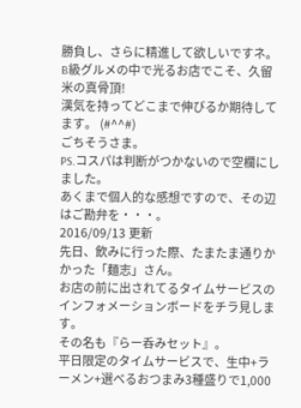勝負し、さらに精進して欲しいですネ。
B級グルメの中で光るお店でこそ、久留米の真骨頂!
漢気を持ってどこまで伸びるか期待してます。 (#^^#)
ごちそうさま。
PS.コスパは判断がつかないので空欄にしました。
あくまで個人的な感想ですので、その辺はご勘弁を・・・。
2016/09/13 更新
先日、飲みに行った際、たまたま通りかかった「麺志」さん。
お店の前に出されてるタイムサービスのインフォメーションボードをチラ見します。
その名も『らー呑みセット』。
平日限定のタイムサービスで、生中+ラーメン+選べるおつまみ3種盛りで1,000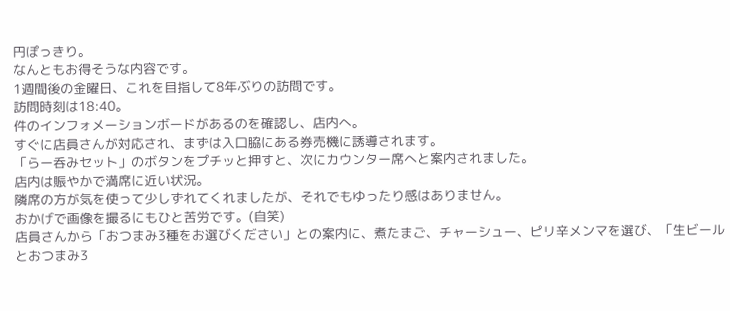円ぽっきり。
なんともお得そうな内容です。
1週間後の金曜日、これを目指して8年ぶりの訪問です。
訪問時刻は18:40。
件のインフォメーションボードがあるのを確認し、店内へ。
すぐに店員さんが対応され、まずは入口脇にある券売機に誘導されます。
「らー呑みセット」のボタンをプチッと押すと、次にカウンター席へと案内されました。
店内は賑やかで満席に近い状況。
隣席の方が気を使って少しずれてくれましたが、それでもゆったり感はありません。
おかげで画像を撮るにもひと苦労です。(自笑)
店員さんから「おつまみ3種をお選びください」との案内に、煮たまご、チャーシュー、ピリ辛メンマを選び、「生ビールとおつまみ3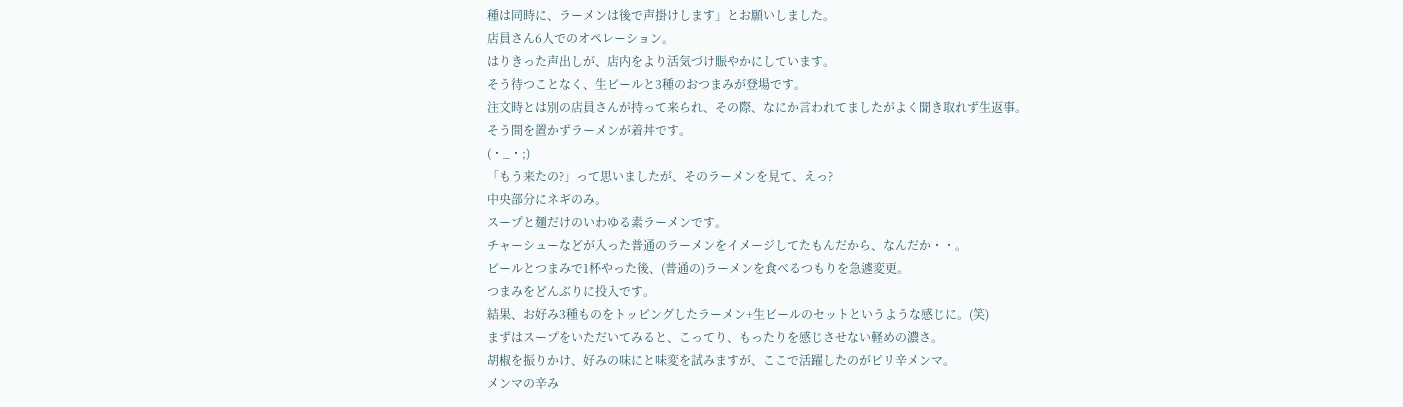種は同時に、ラーメンは後で声掛けします」とお願いしました。
店員さん6人でのオペレーション。
はりきった声出しが、店内をより活気づけ賑やかにしています。
そう待つことなく、生ビールと3種のおつまみが登場です。
注文時とは別の店員さんが持って来られ、その際、なにか言われてましたがよく聞き取れず生返事。
そう間を置かずラーメンが着丼です。
(・_・;)
「もう来たの?」って思いましたが、そのラーメンを見て、えっ?
中央部分にネギのみ。
スープと麺だけのいわゆる素ラーメンです。
チャーシューなどが入った普通のラーメンをイメージしてたもんだから、なんだか・・。
ビールとつまみで1杯やった後、(普通の)ラーメンを食べるつもりを急遽変更。
つまみをどんぶりに投入です。
結果、お好み3種ものをトッピングしたラーメン+生ビールのセットというような感じに。(笑)
まずはスープをいただいてみると、こってり、もったりを感じさせない軽めの濃さ。
胡椒を振りかけ、好みの味にと味変を試みますが、ここで活躍したのがピリ辛メンマ。
メンマの辛み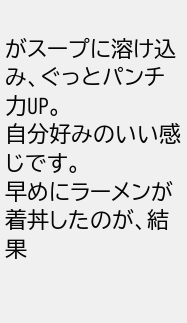がスープに溶け込み、ぐっとパンチ力UP。
自分好みのいい感じです。
早めにラーメンが着丼したのが、結果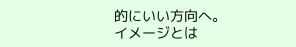的にいい方向へ。
イメージとは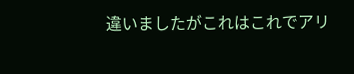違いましたがこれはこれでアリ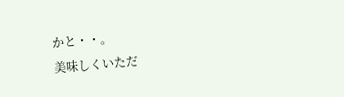かと・・。
美味しくいただ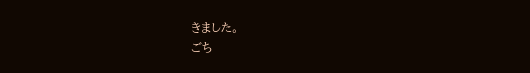きました。
ごち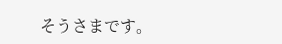そうさまです。